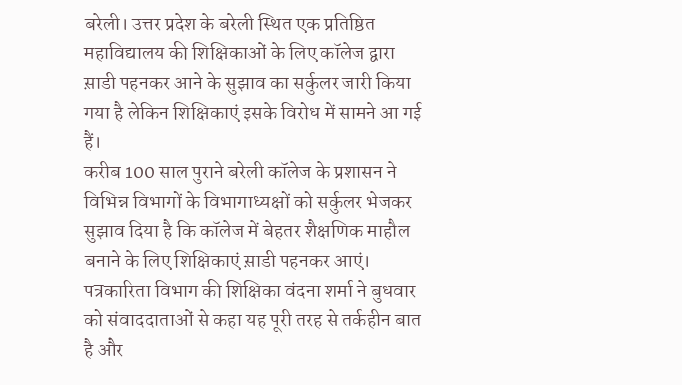बरेली। उत्तर प्रदेश के बरेली स्थित एक प्रतिष्ठित महाविद्यालय की शिक्षिकाओं के लिए कॉलेज द्वारा स़ाडी पहनकर आने के सुझाव का सर्कुलर जारी किया गया है लेकिन शिक्षिकाएं इसके विरोध में सामने आ गई हैं।
करीब 100 साल पुराने बरेली कॉलेज के प्रशासन ने विभिन्न विभागों के विभागाध्यक्षों को सर्कुलर भेजकर सुझाव दिया है कि कॉलेज में बेहतर शैक्षणिक माहौल बनाने के लिए शिक्षिकाएं स़ाडी पहनकर आएं। पत्रकारिता विभाग की शिक्षिका वंदना शर्मा ने बुधवार को संवाददाताओं से कहा यह पूरी तरह से तर्कहीन बात है और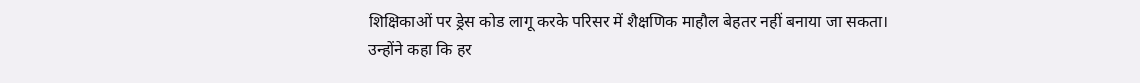शिक्षिकाओं पर ड्रेस कोड लागू करके परिसर में शैक्षणिक माहौल बेहतर नहीं बनाया जा सकता।
उन्होंने कहा कि हर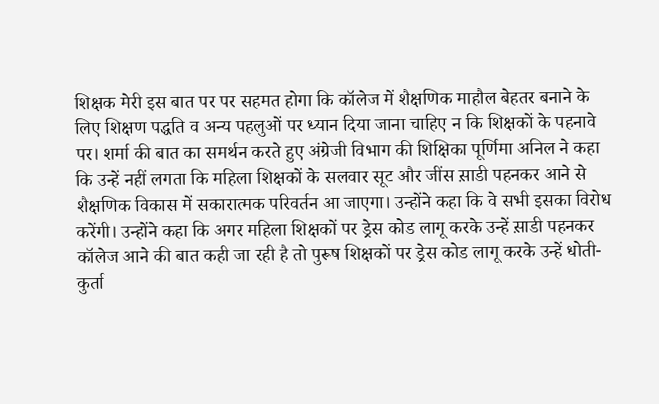शिक्षक मेरी इस बात पर पर सहमत होगा कि कॉलेज में शैक्षणिक माहौल बेहतर बनाने के लिए शिक्षण पद्धति व अन्य पहलुओं पर ध्यान दिया जाना चाहिए न कि शिक्षकों के पहनावे पर। शर्मा की बात का समर्थन करते हुए अंग्रेजी विभाग की शिक्षिका पूर्णिमा अनिल ने कहा कि उन्हें नहीं लगता कि महिला शिक्षकों के सलवार सूट और जींस स़ाडी पहनकर आने से शैक्षणिक विकास में सकारात्मक परिवर्तन आ जाएगा। उन्होंने कहा कि वे सभी इसका विरोध करेंगी। उन्होंने कहा कि अगर महिला शिक्षकों पर ड्रेस कोड लागू करके उन्हें स़ाडी पहनकर कॉलेज आने की बात कही जा रही है तो पुरूष शिक्षकों पर ड्रेस कोड लागू करके उन्हें धोती-कुर्ता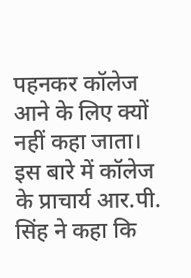पहनकर कॉलेज आने के लिए क्यों नहीं कहा जाता।
इस बारे में कॉलेज के प्राचार्य आर.पी. सिंह ने कहा कि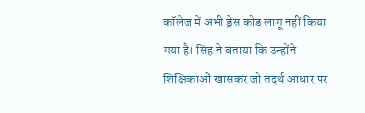कॉलेज में अभी ड्रेस कोड लागू नहीं किया गया है। सिंह ने बताया कि उन्होंने शिक्षिकाओं खासकर जो तदर्थ आधार पर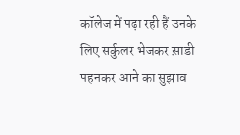कॉलेज में पढ़ा रही हैं उनके लिए सर्कुलर भेजकर स़ाडी पहनकर आने का सुझाव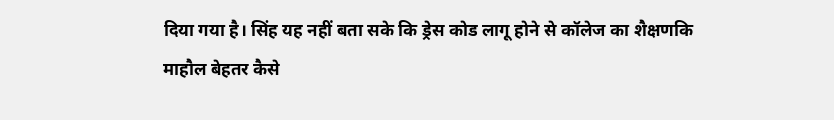दिया गया है। सिंह यह नहीं बता सके कि ड्रेस कोड लागू होने से कॉलेज का शैक्षणकि माहौल बेहतर कैसे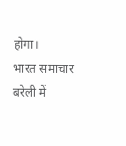होगा।
भारत समाचार
बरेली में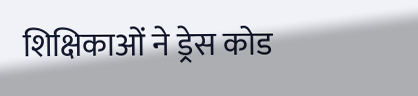शिक्षिकाओं ने ड्रेस कोड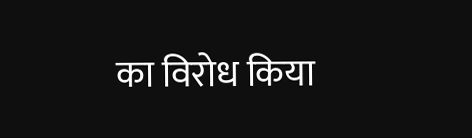का विरोध किया